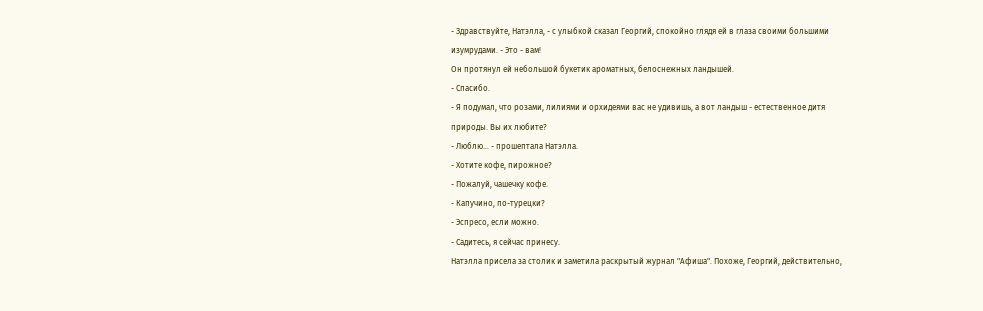- Здравствуйте, Натэлла, - с улыбкой сказал Георгий, спокойно глядя ей в глаза своими большими изумрудами. - Это - вам!
Он протянул ей небольшой букетик ароматных, белоснежных ландышей.
- Спасибо.
- Я подумал, что розами, лилиями и орхидеями вас не удивишь, а вот ландыш - естественное дитя природы. Вы их любите?
- Люблю... - прошептала Натэлла.
- Хотите кофе, пирожное?
- Пожалуй, чашечку кофе.
- Капучино, по-турецки?
- Эспресо, если можно.
- Садитесь, я сейчас принесу.
Натэлла присела за столик и заметила раскрытый журнал "Афиша". Похоже, Георгий, действительно,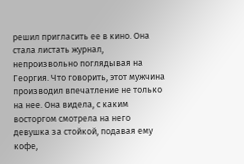решил пригласить ее в кино. Она стала листать журнал, непроизвольно поглядывая на Георгия. Что говорить, этот мужчина производил впечатление не только на нее. Она видела, с каким восторгом смотрела на него девушка за стойкой, подавая ему кофе,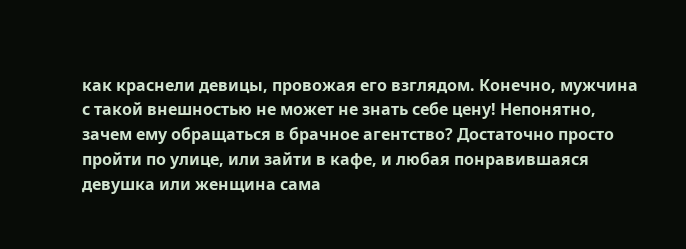как краснели девицы, провожая его взглядом. Конечно, мужчина с такой внешностью не может не знать себе цену! Непонятно, зачем ему обращаться в брачное агентство? Достаточно просто пройти по улице, или зайти в кафе, и любая понравившаяся девушка или женщина сама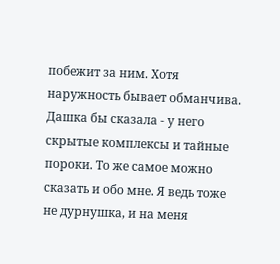побежит за ним. Хотя наружность бывает обманчива. Дашка бы сказала - у него скрытые комплексы и тайные пороки. То же самое можно сказать и обо мне. Я ведь тоже не дурнушка, и на меня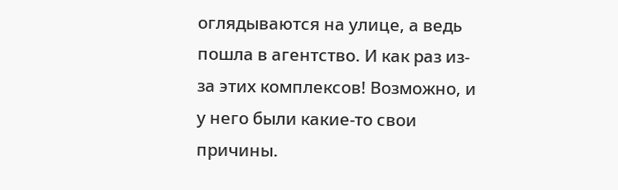оглядываются на улице, а ведь пошла в агентство. И как раз из-за этих комплексов! Возможно, и у него были какие-то свои причины.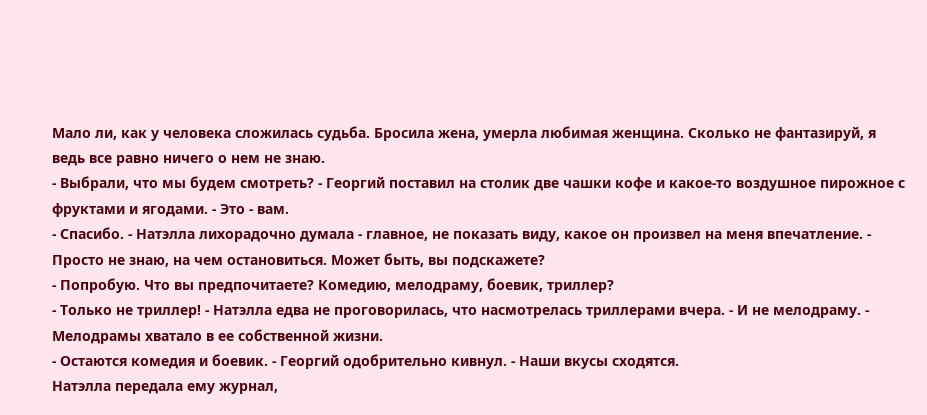Мало ли, как у человека сложилась судьба. Бросила жена, умерла любимая женщина. Сколько не фантазируй, я ведь все равно ничего о нем не знаю.
- Выбрали, что мы будем смотреть? - Георгий поставил на столик две чашки кофе и какое-то воздушное пирожное с фруктами и ягодами. - Это - вам.
- Спасибо. - Натэлла лихорадочно думала - главное, не показать виду, какое он произвел на меня впечатление. - Просто не знаю, на чем остановиться. Может быть, вы подскажете?
- Попробую. Что вы предпочитаете? Комедию, мелодраму, боевик, триллер?
- Только не триллер! - Натэлла едва не проговорилась, что насмотрелась триллерами вчера. - И не мелодраму. - Мелодрамы хватало в ее собственной жизни.
- Остаются комедия и боевик. - Георгий одобрительно кивнул. - Наши вкусы сходятся.
Натэлла передала ему журнал,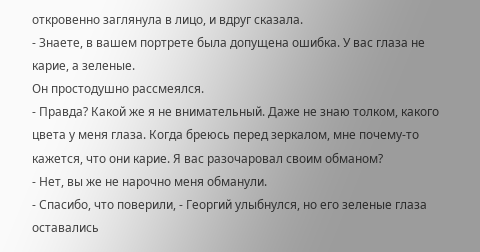откровенно заглянула в лицо, и вдруг сказала.
- Знаете, в вашем портрете была допущена ошибка. У вас глаза не карие, а зеленые.
Он простодушно рассмеялся.
- Правда? Какой же я не внимательный. Даже не знаю толком, какого цвета у меня глаза. Когда бреюсь перед зеркалом, мне почему-то кажется, что они карие. Я вас разочаровал своим обманом?
- Нет, вы же не нарочно меня обманули.
- Спасибо, что поверили, - Георгий улыбнулся, но его зеленые глаза оставались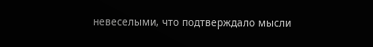невеселыми, что подтверждало мысли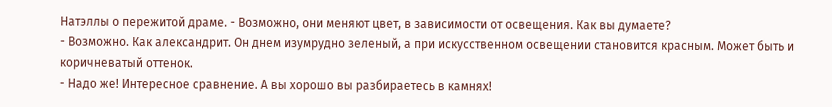Натэллы о пережитой драме. - Возможно, они меняют цвет, в зависимости от освещения. Как вы думаете?
- Возможно. Как александрит. Он днем изумрудно зеленый, а при искусственном освещении становится красным. Может быть и коричневатый оттенок.
- Надо же! Интересное сравнение. А вы хорошо вы разбираетесь в камнях!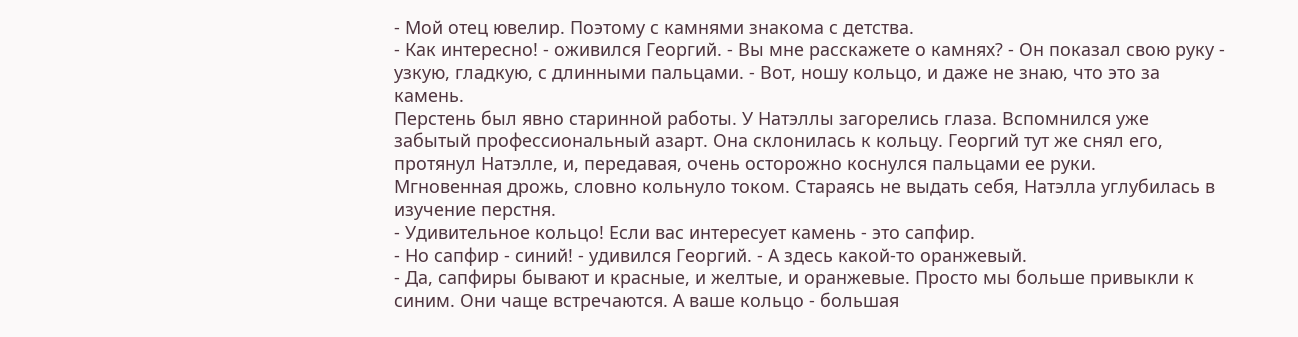- Мой отец ювелир. Поэтому с камнями знакома с детства.
- Как интересно! - оживился Георгий. - Вы мне расскажете о камнях? - Он показал свою руку - узкую, гладкую, с длинными пальцами. - Вот, ношу кольцо, и даже не знаю, что это за камень.
Перстень был явно старинной работы. У Натэллы загорелись глаза. Вспомнился уже забытый профессиональный азарт. Она склонилась к кольцу. Георгий тут же снял его, протянул Натэлле, и, передавая, очень осторожно коснулся пальцами ее руки.
Мгновенная дрожь, словно кольнуло током. Стараясь не выдать себя, Натэлла углубилась в изучение перстня.
- Удивительное кольцо! Если вас интересует камень - это сапфир.
- Но сапфир - синий! - удивился Георгий. - А здесь какой-то оранжевый.
- Да, сапфиры бывают и красные, и желтые, и оранжевые. Просто мы больше привыкли к синим. Они чаще встречаются. А ваше кольцо - большая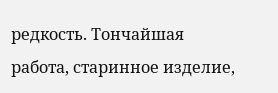редкость. Тончайшая работа, старинное изделие,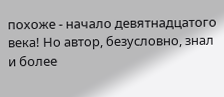похоже - начало девятнадцатого века! Но автор, безусловно, знал и более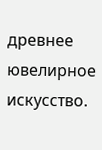древнее ювелирное искусство.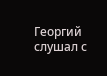Георгий слушал с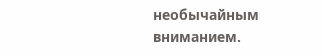необычайным вниманием.